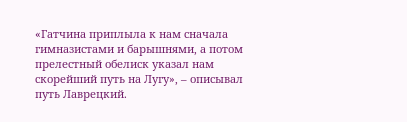«Гатчина приплыла к нам сначала гимназистами и барышнями, а потом прелестный обелиск указал нам скорейший путь на Лугу», – описывал путь Лаврецкий.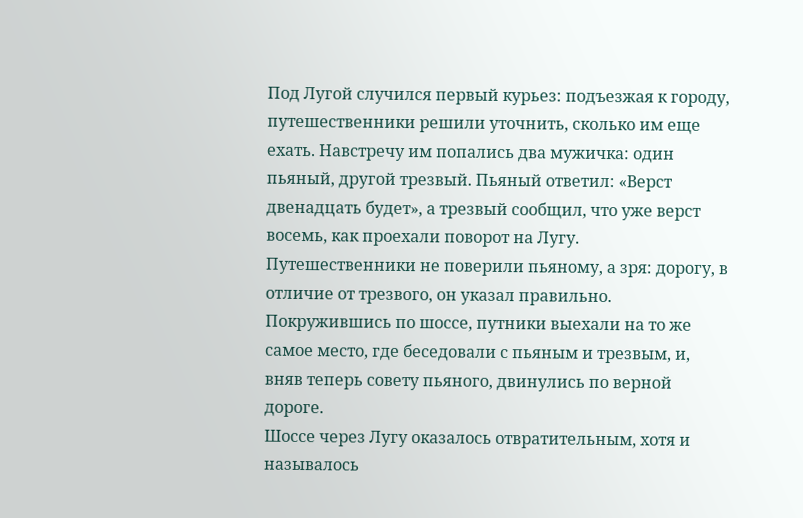Под Лугой случился первый курьез: подъезжая к городу, путешественники решили уточнить, сколько им еще ехать. Навстречу им попались два мужичка: один пьяный, другой трезвый. Пьяный ответил: «Верст двенадцать будет», а трезвый сообщил, что уже верст восемь, как проехали поворот на Лугу. Путешественники не поверили пьяному, а зря: дорогу, в отличие от трезвого, он указал правильно. Покружившись по шоссе, путники выехали на то же самое место, где беседовали с пьяным и трезвым, и, вняв теперь совету пьяного, двинулись по верной дороге.
Шоссе через Лугу оказалось отвратительным, хотя и называлось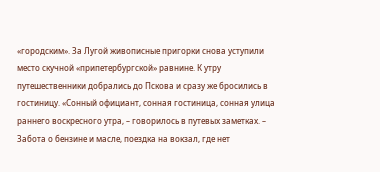«городским». За Лугой живописные пригорки снова уступили место скучной «припетербургской» равнине. К утру путешественники добрались до Пскова и сразу же бросились в гостиницу. «Сонный официант, сонная гостиница, сонная улица раннего воскресного утра, – говорилось в путевых заметках. – Забота о бензине и масле, поездка на вокзал, где нет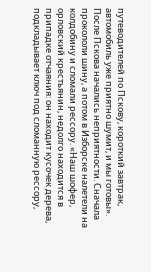путеводителей по Пскову, короткий завтрак, автомобиль уже приятно шумит, и мы готовы».
После Пскова начались неприятности. Сначала прокололи шину, а потом в Изборске налетели на колдобину и сломали рессору. «Наш шофер, орловский крестьянин, недолго находится в припадке отчаяния: он находит кусочек дерева, подкладывает ключ под сломанную рессору,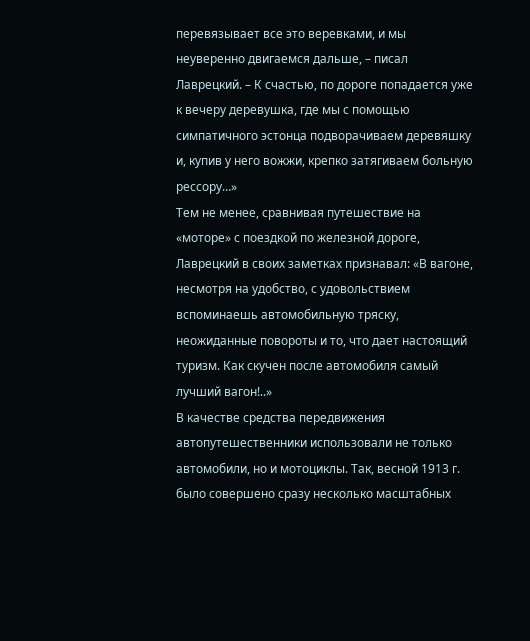перевязывает все это веревками, и мы неуверенно двигаемся дальше, – писал Лаврецкий. – К счастью, по дороге попадается уже к вечеру деревушка, где мы с помощью симпатичного эстонца подворачиваем деревяшку и, купив у него вожжи, крепко затягиваем больную рессору…»
Тем не менее, сравнивая путешествие на «моторе» с поездкой по железной дороге, Лаврецкий в своих заметках признавал: «В вагоне, несмотря на удобство, с удовольствием вспоминаешь автомобильную тряску, неожиданные повороты и то, что дает настоящий туризм. Как скучен после автомобиля самый лучший вагон!..»
В качестве средства передвижения автопутешественники использовали не только автомобили, но и мотоциклы. Так, весной 1913 г. было совершено сразу несколько масштабных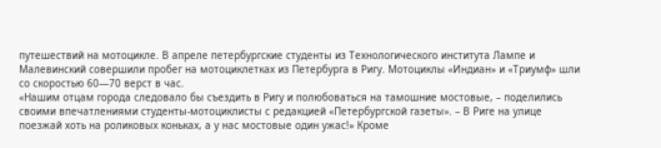путешествий на мотоцикле. В апреле петербургские студенты из Технологического института Лампе и Малевинский совершили пробег на мотоциклетках из Петербурга в Ригу. Мотоциклы «Индиан» и «Триумф» шли со скоростью 60—70 верст в час.
«Нашим отцам города следовало бы съездить в Ригу и полюбоваться на тамошние мостовые, – поделились своими впечатлениями студенты-мотоциклисты с редакцией «Петербургской газеты». – В Риге на улице поезжай хоть на роликовых коньках, а у нас мостовые один ужас!» Кроме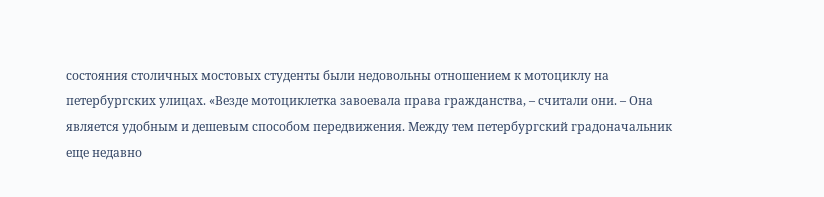состояния столичных мостовых студенты были недовольны отношением к мотоциклу на петербургских улицах. «Везде мотоциклетка завоевала права гражданства, – считали они. – Она является удобным и дешевым способом передвижения. Между тем петербургский градоначальник еще недавно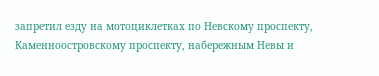запретил езду на мотоциклетках по Невскому проспекту, Каменноостровскому проспекту, набережным Невы и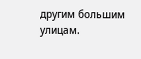другим большим улицам.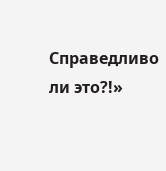Справедливо ли это?!»